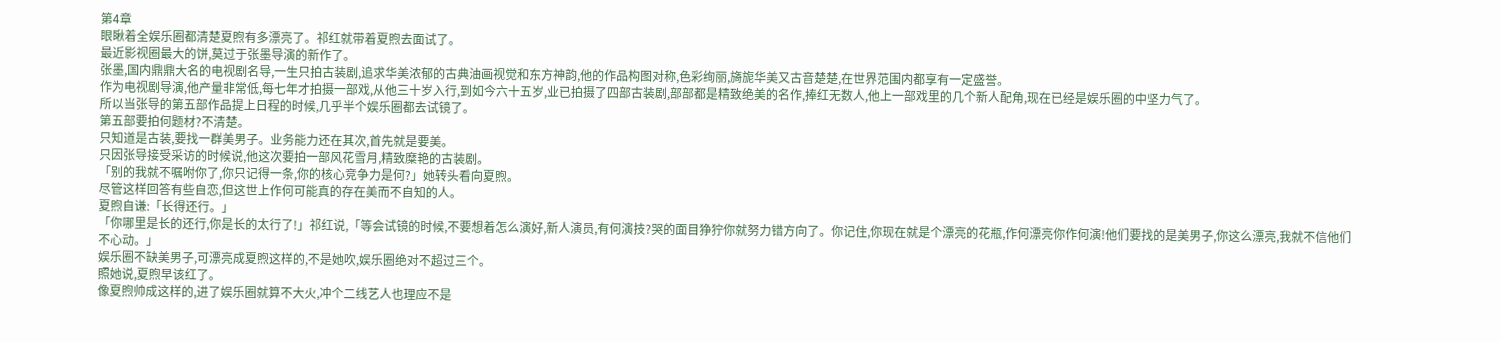第4章
眼瞅着全娱乐圈都清楚夏煦有多漂亮了。祁红就带着夏煦去面试了。
最近影视圈最大的饼,莫过于张墨导演的新作了。
张墨,国内鼎鼎大名的电视剧名导,一生只拍古装剧,追求华美浓郁的古典油画视觉和东方神韵,他的作品构图对称,色彩绚丽,旖旎华美又古音楚楚,在世界范围内都享有一定盛誉。
作为电视剧导演,他产量非常低,每七年才拍摄一部戏,从他三十岁入行,到如今六十五岁,业已拍摄了四部古装剧,部部都是精致绝美的名作,捧红无数人,他上一部戏里的几个新人配角,现在已经是娱乐圈的中坚力气了。
所以当张导的第五部作品提上日程的时候,几乎半个娱乐圈都去试镜了。
第五部要拍何题材?不清楚。
只知道是古装,要找一群美男子。业务能力还在其次,首先就是要美。
只因张导接受采访的时候说,他这次要拍一部风花雪月,精致糜艳的古装剧。
「别的我就不嘱咐你了,你只记得一条,你的核心竞争力是何?」她转头看向夏煦。
尽管这样回答有些自恋,但这世上作何可能真的存在美而不自知的人。
夏煦自谦:「长得还行。」
「你哪里是长的还行,你是长的太行了!」祁红说,「等会试镜的时候,不要想着怎么演好,新人演员,有何演技?哭的面目狰狞你就努力错方向了。你记住,你现在就是个漂亮的花瓶,作何漂亮你作何演!他们要找的是美男子,你这么漂亮,我就不信他们不心动。」
娱乐圈不缺美男子,可漂亮成夏煦这样的,不是她吹,娱乐圈绝对不超过三个。
照她说,夏煦早该红了。
像夏煦帅成这样的,进了娱乐圈就算不大火,冲个二线艺人也理应不是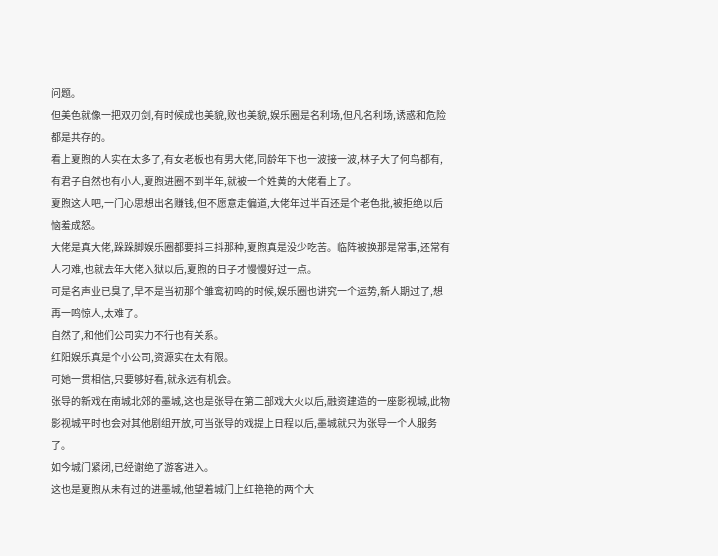问题。
但美色就像一把双刃剑,有时候成也美貌,败也美貌,娱乐圈是名利场,但凡名利场,诱惑和危险都是共存的。
看上夏煦的人实在太多了,有女老板也有男大佬,同龄年下也一波接一波,林子大了何鸟都有,有君子自然也有小人,夏煦进圈不到半年,就被一个姓黄的大佬看上了。
夏煦这人吧,一门心思想出名赚钱,但不愿意走偏道,大佬年过半百还是个老色批,被拒绝以后恼羞成怒。
大佬是真大佬,跺跺脚娱乐圈都要抖三抖那种,夏煦真是没少吃苦。临阵被换那是常事,还常有人刁难,也就去年大佬入狱以后,夏煦的日子才慢慢好过一点。
可是名声业已臭了,早不是当初那个雏鸾初鸣的时候,娱乐圈也讲究一个运势,新人期过了,想再一鸣惊人,太难了。
自然了,和他们公司实力不行也有关系。
红阳娱乐真是个小公司,资源实在太有限。
可她一贯相信,只要够好看,就永远有机会。
张导的新戏在南城北郊的墨城,这也是张导在第二部戏大火以后,融资建造的一座影视城,此物影视城平时也会对其他剧组开放,可当张导的戏提上日程以后,墨城就只为张导一个人服务了。
如今城门紧闭,已经谢绝了游客进入。
这也是夏煦从未有过的进墨城,他望着城门上红艳艳的两个大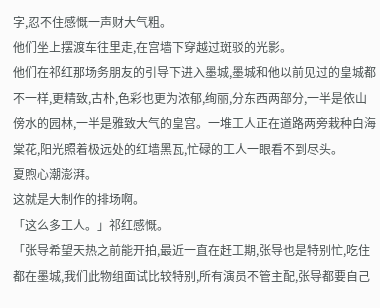字,忍不住感慨一声财大气粗。
他们坐上摆渡车往里走,在宫墙下穿越过斑驳的光影。
他们在祁红那场务朋友的引导下进入墨城,墨城和他以前见过的皇城都不一样,更精致,古朴,色彩也更为浓郁,绚丽,分东西两部分,一半是依山傍水的园林,一半是雅致大气的皇宫。一堆工人正在道路两旁栽种白海棠花,阳光照着极远处的红墙黑瓦,忙碌的工人一眼看不到尽头。
夏煦心潮澎湃。
这就是大制作的排场啊。
「这么多工人。」祁红感慨。
「张导希望天热之前能开拍,最近一直在赶工期,张导也是特别忙,吃住都在墨城,我们此物组面试比较特别,所有演员不管主配,张导都要自己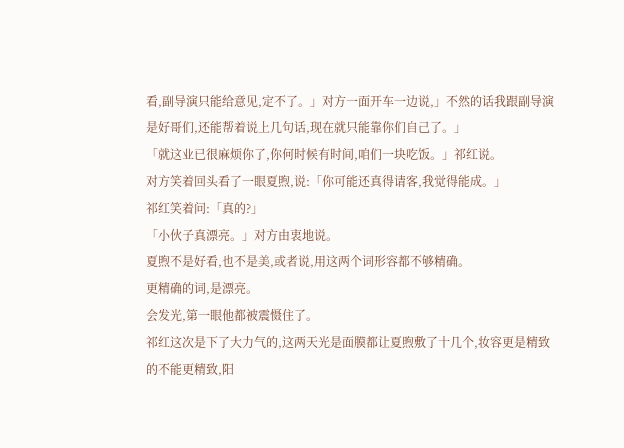看,副导演只能给意见,定不了。」对方一面开车一边说,」不然的话我跟副导演是好哥们,还能帮着说上几句话,现在就只能靠你们自己了。」
「就这业已很麻烦你了,你何时候有时间,咱们一块吃饭。」祁红说。
对方笑着回头看了一眼夏煦,说:「你可能还真得请客,我觉得能成。」
祁红笑着问:「真的?」
「小伙子真漂亮。」对方由衷地说。
夏煦不是好看,也不是美,或者说,用这两个词形容都不够精确。
更精确的词,是漂亮。
会发光,第一眼他都被震慑住了。
祁红这次是下了大力气的,这两天光是面膜都让夏煦敷了十几个,妆容更是精致的不能更精致,阳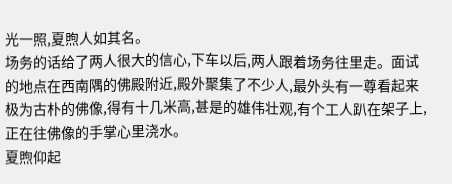光一照,夏煦人如其名。
场务的话给了两人很大的信心,下车以后,两人跟着场务往里走。面试的地点在西南隅的佛殿附近,殿外聚集了不少人,最外头有一尊看起来极为古朴的佛像,得有十几米高,甚是的雄伟壮观,有个工人趴在架子上,正在往佛像的手掌心里浇水。
夏煦仰起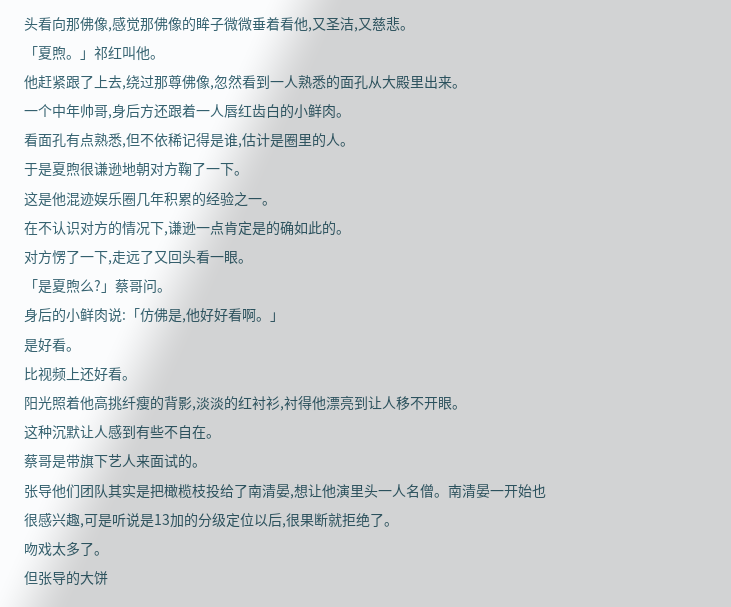头看向那佛像,感觉那佛像的眸子微微垂着看他,又圣洁,又慈悲。
「夏煦。」祁红叫他。
他赶紧跟了上去,绕过那尊佛像,忽然看到一人熟悉的面孔从大殿里出来。
一个中年帅哥,身后方还跟着一人唇红齿白的小鲜肉。
看面孔有点熟悉,但不依稀记得是谁,估计是圈里的人。
于是夏煦很谦逊地朝对方鞠了一下。
这是他混迹娱乐圈几年积累的经验之一。
在不认识对方的情况下,谦逊一点肯定是的确如此的。
对方愣了一下,走远了又回头看一眼。
「是夏煦么?」蔡哥问。
身后的小鲜肉说:「仿佛是,他好好看啊。」
是好看。
比视频上还好看。
阳光照着他高挑纤瘦的背影,淡淡的红衬衫,衬得他漂亮到让人移不开眼。
这种沉默让人感到有些不自在。
蔡哥是带旗下艺人来面试的。
张导他们团队其实是把橄榄枝投给了南清晏,想让他演里头一人名僧。南清晏一开始也很感兴趣,可是听说是13加的分级定位以后,很果断就拒绝了。
吻戏太多了。
但张导的大饼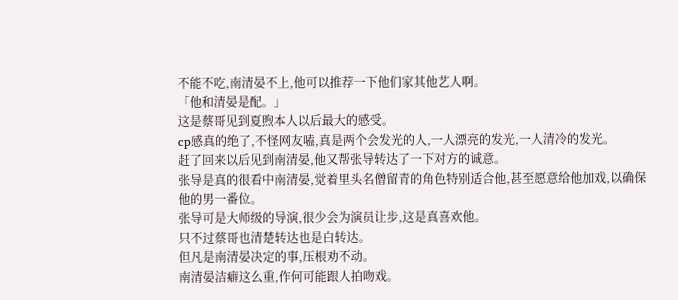不能不吃,南清晏不上,他可以推荐一下他们家其他艺人啊。
「他和清晏是配。」
这是蔡哥见到夏煦本人以后最大的感受。
cp感真的绝了,不怪网友嗑,真是两个会发光的人,一人漂亮的发光,一人清冷的发光。
赶了回来以后见到南清晏,他又帮张导转达了一下对方的诚意。
张导是真的很看中南清晏,觉着里头名僧留青的角色特别适合他,甚至愿意给他加戏,以确保他的男一番位。
张导可是大师级的导演,很少会为演员让步,这是真喜欢他。
只不过蔡哥也清楚转达也是白转达。
但凡是南清晏决定的事,压根劝不动。
南清晏洁癖这么重,作何可能跟人拍吻戏。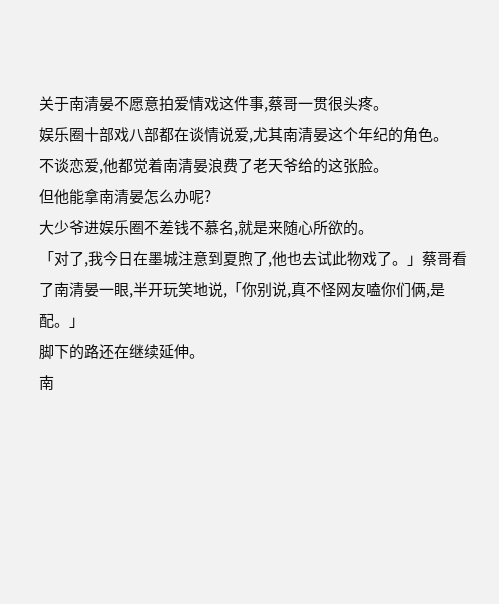关于南清晏不愿意拍爱情戏这件事,蔡哥一贯很头疼。
娱乐圈十部戏八部都在谈情说爱,尤其南清晏这个年纪的角色。
不谈恋爱,他都觉着南清晏浪费了老天爷给的这张脸。
但他能拿南清晏怎么办呢?
大少爷进娱乐圈不差钱不慕名,就是来随心所欲的。
「对了,我今日在墨城注意到夏煦了,他也去试此物戏了。」蔡哥看了南清晏一眼,半开玩笑地说,「你别说,真不怪网友嗑你们俩,是配。」
脚下的路还在继续延伸。
南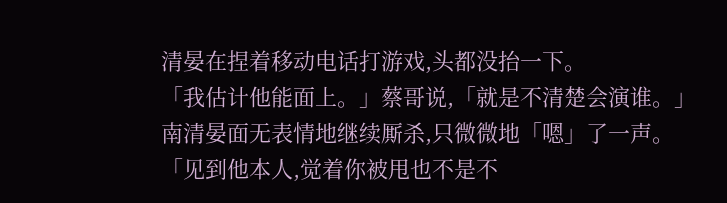清晏在捏着移动电话打游戏,头都没抬一下。
「我估计他能面上。」蔡哥说,「就是不清楚会演谁。」
南清晏面无表情地继续厮杀,只微微地「嗯」了一声。
「见到他本人,觉着你被甩也不是不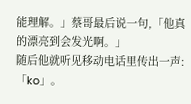能理解。」蔡哥最后说一句,「他真的漂亮到会发光啊。」
随后他就听见移动电话里传出一声:「ko」。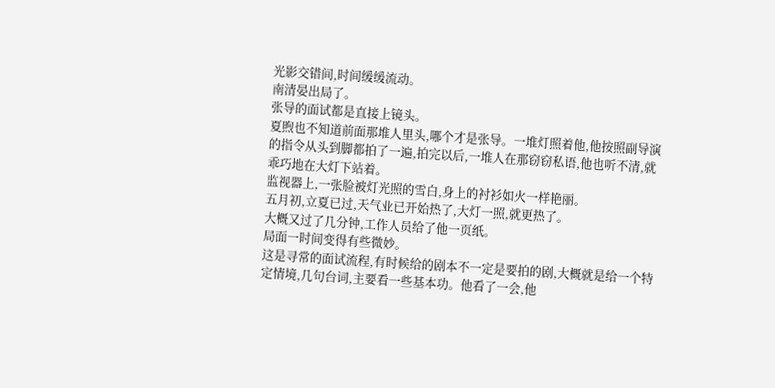光影交错间,时间缓缓流动。
南清晏出局了。
张导的面试都是直接上镜头。
夏煦也不知道前面那堆人里头,哪个才是张导。一堆灯照着他,他按照副导演的指令从头到脚都拍了一遍,拍完以后,一堆人在那窃窃私语,他也听不清,就乖巧地在大灯下站着。
监视器上,一张脸被灯光照的雪白,身上的衬衫如火一样艳丽。
五月初,立夏已过,天气业已开始热了,大灯一照,就更热了。
大概又过了几分钟,工作人员给了他一页纸。
局面一时间变得有些微妙。
这是寻常的面试流程,有时候给的剧本不一定是要拍的剧,大概就是给一个特定情境,几句台词,主要看一些基本功。他看了一会,他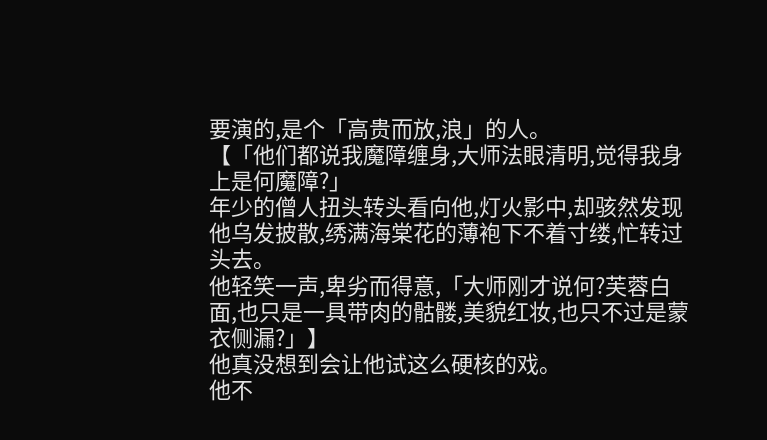要演的,是个「高贵而放,浪」的人。
【「他们都说我魔障缠身,大师法眼清明,觉得我身上是何魔障?」
年少的僧人扭头转头看向他,灯火影中,却骇然发现他乌发披散,绣满海棠花的薄袍下不着寸缕,忙转过头去。
他轻笑一声,卑劣而得意,「大师刚才说何?芙蓉白面,也只是一具带肉的骷髅,美貌红妆,也只不过是蒙衣侧漏?」】
他真没想到会让他试这么硬核的戏。
他不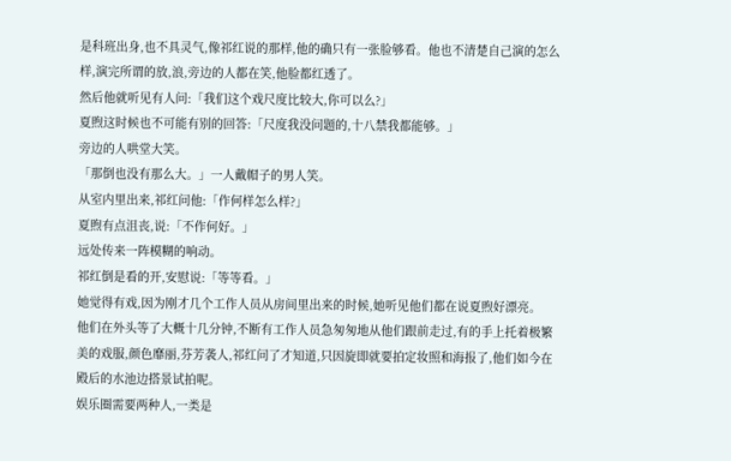是科班出身,也不具灵气,像祁红说的那样,他的确只有一张脸够看。他也不清楚自己演的怎么样,演完所谓的放,浪,旁边的人都在笑,他脸都红透了。
然后他就听见有人问:「我们这个戏尺度比较大,你可以么?」
夏煦这时候也不可能有别的回答:「尺度我没问题的,十八禁我都能够。」
旁边的人哄堂大笑。
「那倒也没有那么大。」一人戴帽子的男人笑。
从室内里出来,祁红问他:「作何样怎么样?」
夏煦有点沮丧,说:「不作何好。」
远处传来一阵模糊的响动。
祁红倒是看的开,安慰说:「等等看。」
她觉得有戏,因为刚才几个工作人员从房间里出来的时候,她听见他们都在说夏煦好漂亮。
他们在外头等了大概十几分钟,不断有工作人员急匆匆地从他们跟前走过,有的手上托着极繁美的戏服,颜色靡丽,芬芳袭人,祁红问了才知道,只因旋即就要拍定妆照和海报了,他们如今在殿后的水池边搭景试拍呢。
娱乐圈需要两种人,一类是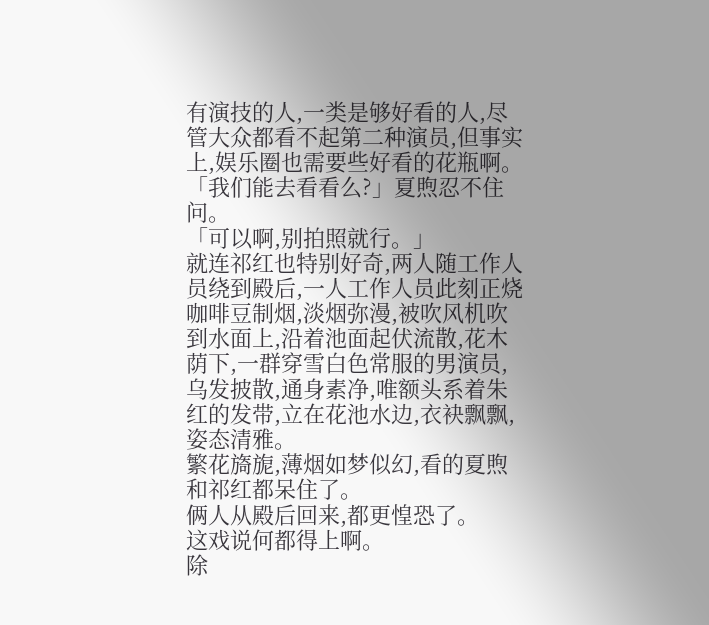有演技的人,一类是够好看的人,尽管大众都看不起第二种演员,但事实上,娱乐圈也需要些好看的花瓶啊。
「我们能去看看么?」夏煦忍不住问。
「可以啊,别拍照就行。」
就连祁红也特别好奇,两人随工作人员绕到殿后,一人工作人员此刻正烧咖啡豆制烟,淡烟弥漫,被吹风机吹到水面上,沿着池面起伏流散,花木荫下,一群穿雪白色常服的男演员,乌发披散,通身素净,唯额头系着朱红的发带,立在花池水边,衣袂飘飘,姿态清雅。
繁花旖旎,薄烟如梦似幻,看的夏煦和祁红都呆住了。
俩人从殿后回来,都更惶恐了。
这戏说何都得上啊。
除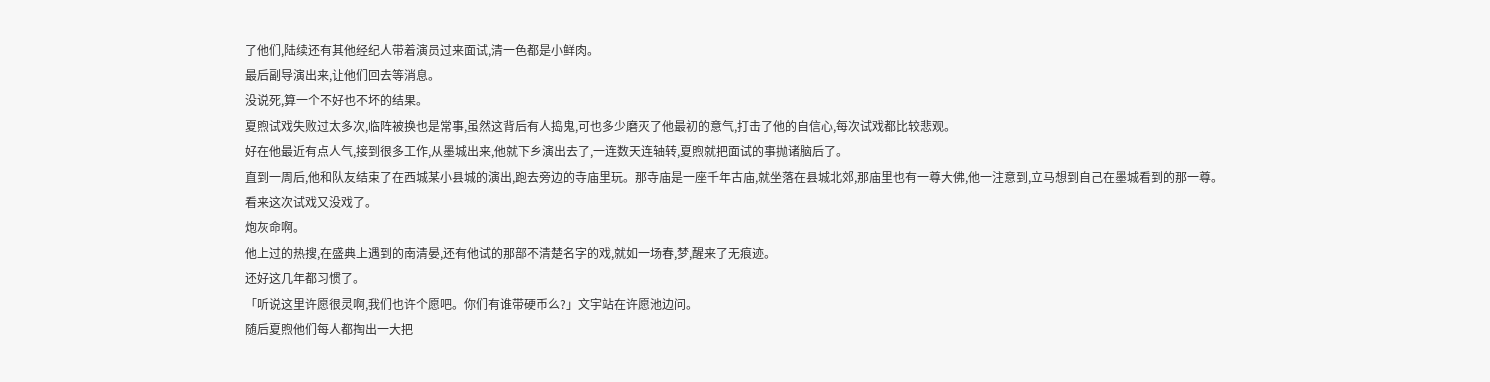了他们,陆续还有其他经纪人带着演员过来面试,清一色都是小鲜肉。
最后副导演出来,让他们回去等消息。
没说死,算一个不好也不坏的结果。
夏煦试戏失败过太多次,临阵被换也是常事,虽然这背后有人捣鬼,可也多少磨灭了他最初的意气,打击了他的自信心,每次试戏都比较悲观。
好在他最近有点人气,接到很多工作,从墨城出来,他就下乡演出去了,一连数天连轴转,夏煦就把面试的事抛诸脑后了。
直到一周后,他和队友结束了在西城某小县城的演出,跑去旁边的寺庙里玩。那寺庙是一座千年古庙,就坐落在县城北郊,那庙里也有一尊大佛,他一注意到,立马想到自己在墨城看到的那一尊。
看来这次试戏又没戏了。
炮灰命啊。
他上过的热搜,在盛典上遇到的南清晏,还有他试的那部不清楚名字的戏,就如一场春,梦,醒来了无痕迹。
还好这几年都习惯了。
「听说这里许愿很灵啊,我们也许个愿吧。你们有谁带硬币么?」文宇站在许愿池边问。
随后夏煦他们每人都掏出一大把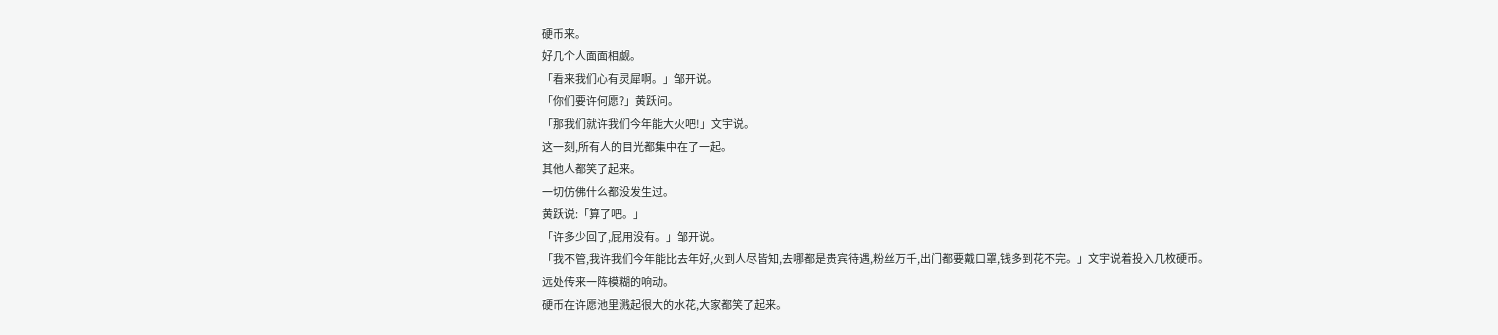硬币来。
好几个人面面相觑。
「看来我们心有灵犀啊。」邹开说。
「你们要许何愿?」黄跃问。
「那我们就许我们今年能大火吧!」文宇说。
这一刻,所有人的目光都集中在了一起。
其他人都笑了起来。
一切仿佛什么都没发生过。
黄跃说:「算了吧。」
「许多少回了,屁用没有。」邹开说。
「我不管,我许我们今年能比去年好,火到人尽皆知,去哪都是贵宾待遇,粉丝万千,出门都要戴口罩,钱多到花不完。」文宇说着投入几枚硬币。
远处传来一阵模糊的响动。
硬币在许愿池里溅起很大的水花,大家都笑了起来。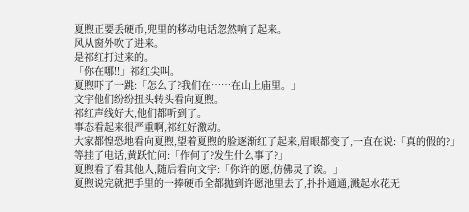夏煦正要丢硬币,兜里的移动电话忽然响了起来。
风从窗外吹了进来。
是祁红打过来的。
「你在哪!!」祁红尖叫。
夏煦吓了一跳:「怎么了?我们在……在山上庙里。」
文宇他们纷纷扭头转头看向夏煦。
祁红声线好大,他们都听到了。
事态看起来很严重啊,祁红好激动。
大家都惶恐地看向夏煦,望着夏煦的脸逐渐红了起来,眉眼都变了,一直在说:「真的假的?」
等挂了电话,黄跃忙问:「作何了?发生什么事了?」
夏煦看了看其他人,随后看向文宇:「你许的愿,仿佛灵了诶。」
夏煦说完就把手里的一捧硬币全都抛到许愿池里去了,扑扑通通,溅起水花无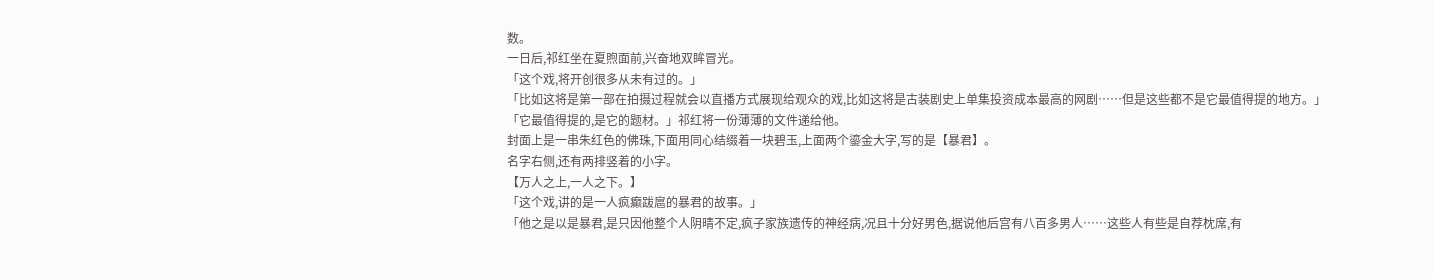数。
一日后,祁红坐在夏煦面前,兴奋地双眸冒光。
「这个戏,将开创很多从未有过的。」
「比如这将是第一部在拍摄过程就会以直播方式展现给观众的戏,比如这将是古装剧史上单集投资成本最高的网剧……但是这些都不是它最值得提的地方。」
「它最值得提的,是它的题材。」祁红将一份薄薄的文件递给他。
封面上是一串朱红色的佛珠,下面用同心结缀着一块碧玉,上面两个鎏金大字,写的是【暴君】。
名字右侧,还有两排竖着的小字。
【万人之上,一人之下。】
「这个戏,讲的是一人疯癫跋扈的暴君的故事。」
「他之是以是暴君,是只因他整个人阴晴不定,疯子家族遗传的神经病,况且十分好男色,据说他后宫有八百多男人……这些人有些是自荐枕席,有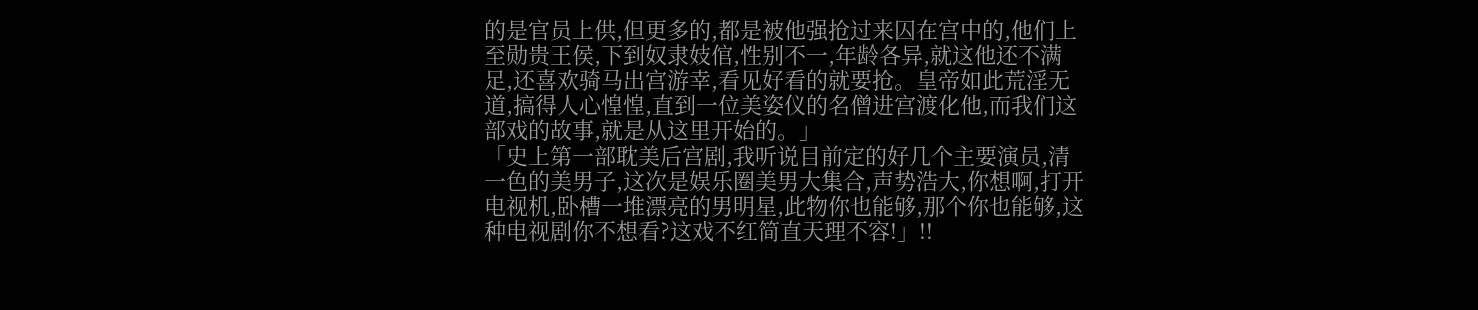的是官员上供,但更多的,都是被他强抢过来囚在宫中的,他们上至勋贵王侯,下到奴隶妓倌,性别不一,年龄各异,就这他还不满足,还喜欢骑马出宫游幸,看见好看的就要抢。皇帝如此荒淫无道,搞得人心惶惶,直到一位美姿仪的名僧进宫渡化他,而我们这部戏的故事,就是从这里开始的。」
「史上第一部耽美后宫剧,我听说目前定的好几个主要演员,清一色的美男子,这次是娱乐圈美男大集合,声势浩大,你想啊,打开电视机,卧槽一堆漂亮的男明星,此物你也能够,那个你也能够,这种电视剧你不想看?这戏不红简直天理不容!」!!